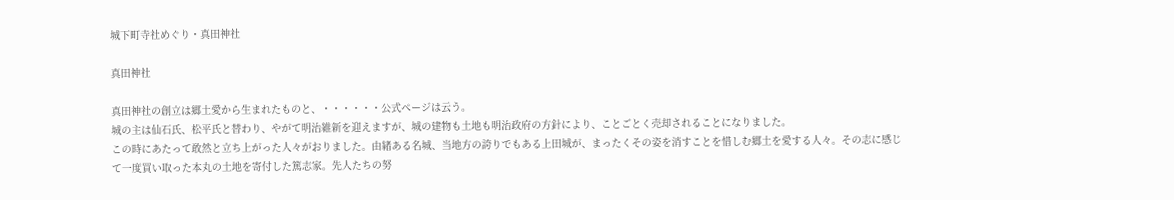城下町寺社めぐり・真田神社

真田神社

真田神社の創立は郷土愛から生まれたものと、・・・・・・公式ページは云う。
城の主は仙石氏、松平氏と替わり、やがて明治維新を迎えますが、城の建物も土地も明治政府の方針により、ことごとく売却されることになりました。
この時にあたって敢然と立ち上がった人々がおりました。由緒ある名城、当地方の誇りでもある上田城が、まったくその姿を消すことを惜しむ郷土を愛する人々。その志に感じて一度買い取った本丸の土地を寄付した篤志家。先人たちの努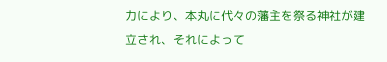力により、本丸に代々の藩主を祭る神社が建立され、それによって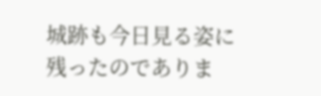城跡も今日見る姿に残ったのでありま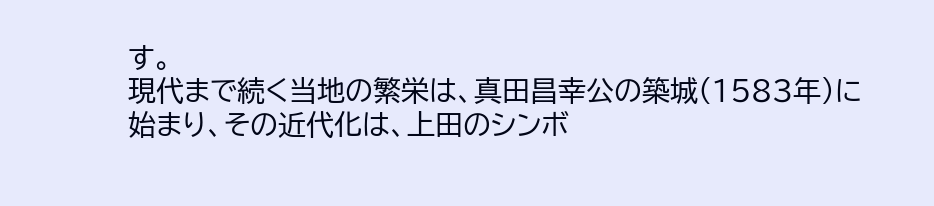す。
現代まで続く当地の繁栄は、真田昌幸公の築城(1583年)に始まり、その近代化は、上田のシンボ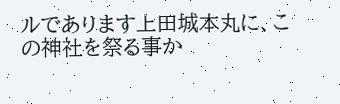ルであります上田城本丸に、この神社を祭る事か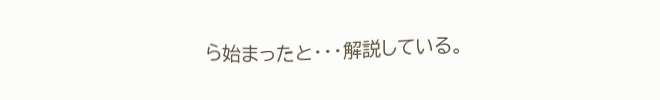ら始まったと・・・解説している。